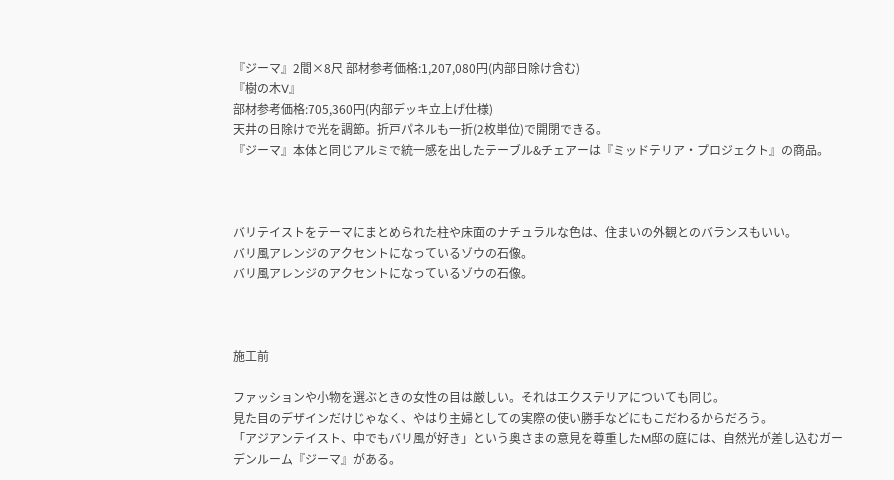『ジーマ』2間×8尺 部材参考価格:1,207,080円(内部日除け含む)
『樹の木V』
部材参考価格:705,360円(内部デッキ立上げ仕様)
天井の日除けで光を調節。折戸パネルも一折(2枚単位)で開閉できる。
『ジーマ』本体と同じアルミで統一感を出したテーブル&チェアーは『ミッドテリア・プロジェクト』の商品。



バリテイストをテーマにまとめられた柱や床面のナチュラルな色は、住まいの外観とのバランスもいい。
バリ風アレンジのアクセントになっているゾウの石像。
バリ風アレンジのアクセントになっているゾウの石像。



施工前

ファッションや小物を選ぶときの女性の目は厳しい。それはエクステリアについても同じ。
見た目のデザインだけじゃなく、やはり主婦としての実際の使い勝手などにもこだわるからだろう。
「アジアンテイスト、中でもバリ風が好き」という奥さまの意見を尊重したM邸の庭には、自然光が差し込むガーデンルーム『ジーマ』がある。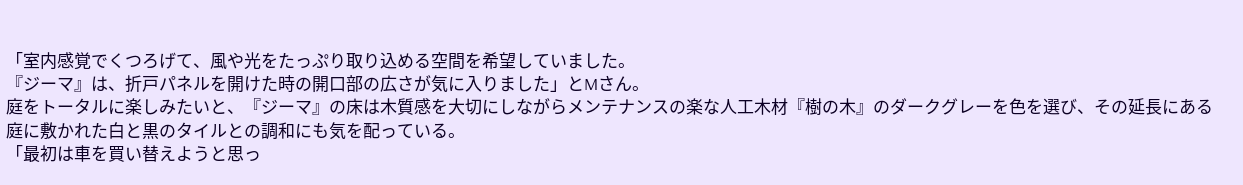「室内感覚でくつろげて、風や光をたっぷり取り込める空間を希望していました。
『ジーマ』は、折戸パネルを開けた時の開口部の広さが気に入りました」とMさん。
庭をトータルに楽しみたいと、『ジーマ』の床は木質感を大切にしながらメンテナンスの楽な人工木材『樹の木』のダークグレーを色を選び、その延長にある庭に敷かれた白と黒のタイルとの調和にも気を配っている。
「最初は車を買い替えようと思っ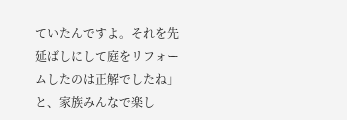ていたんですよ。それを先延ばしにして庭をリフォームしたのは正解でしたね」と、家族みんなで楽し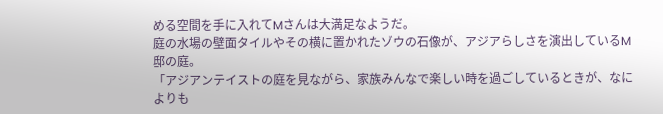める空間を手に入れてMさんは大満足なようだ。
庭の水場の壁面タイルやその横に置かれたゾウの石像が、アジアらしさを演出しているM邸の庭。
「アジアンテイストの庭を見ながら、家族みんなで楽しい時を過ごしているときが、なによりも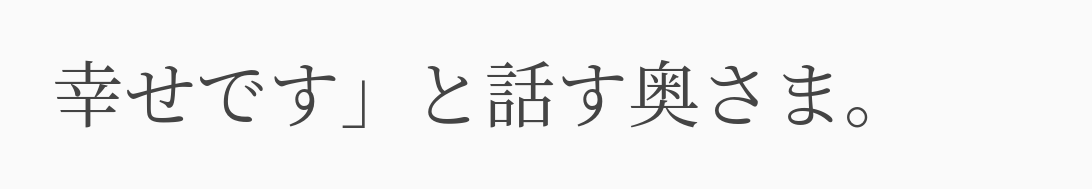幸せです」と話す奥さま。